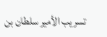تسريب الأمير سلطان بن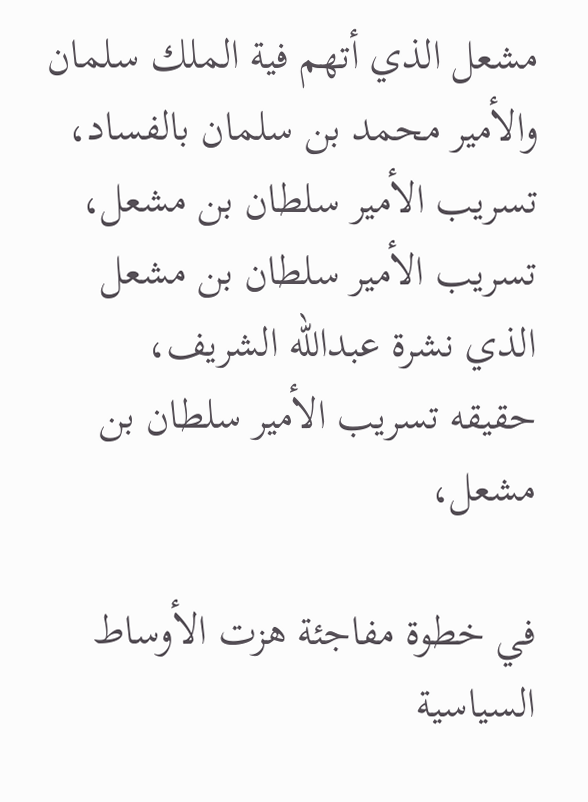مشعل الذي أتهم فية الملك سلمان والأمير محمد بن سلمان بالفساد،
تسريب الأمير سلطان بن مشعل،
تسريب الأمير سلطان بن مشعل الذي نشرة عبدالله الشريف،
حقيقه تسريب الأمير سلطان بن مشعل،

في خطوة مفاجئة هزت الأوساط السياسية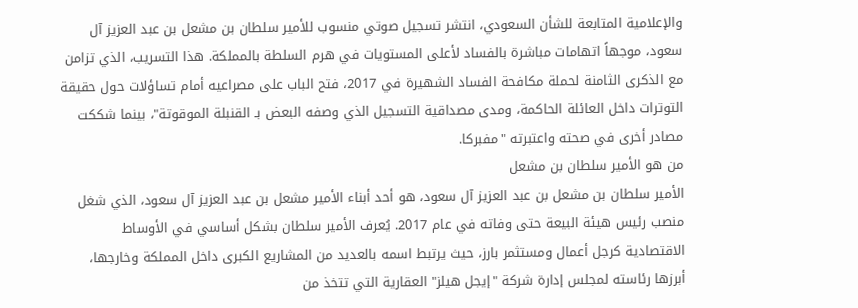والإعلامية المتابعة للشأن السعودي، انتشر تسجيل صوتي منسوب للأمير سلطان بن مشعل بن عبد العزيز آل سعود، موجهاً اتهامات مباشرة بالفساد لأعلى المستويات في هرم السلطة بالمملكة. هذا التسريب، الذي تزامن مع الذكرى الثامنة لحملة مكافحة الفساد الشهيرة في 2017، فتح الباب على مصراعيه أمام تساؤلات حول حقيقة التوترات داخل العائلة الحاكمة، ومدى مصداقية التسجيل الذي وصفه البعض بـ القنبلة الموقوتة"، بينما شككت مصادر أخرى في صحته واعتبرته "مفبركا.
من هو الأمير سلطان بن مشعل
الأمير سلطان بن مشعل بن عبد العزيز آل سعود، هو أحد أبناء الأمير مشعل بن عبد العزيز آل سعود، الذي شغل منصب رئيس هيئة البيعة حتى وفاته في عام 2017. يُعرف الأمير سلطان بشكل أساسي في الأوساط الاقتصادية كرجل أعمال ومستثمر بارز، حيث يرتبط اسمه بالعديد من المشاريع الكبرى داخل المملكة وخارجها، أبرزها رئاسته لمجلس إدارة شركة "إيجل هيلز" العقارية التي تتخذ من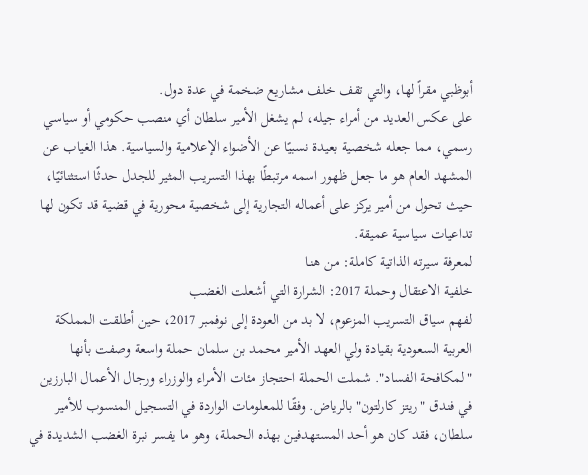أبوظبي مقراً لها، والتي تقف خلف مشاريع ضخمة في عدة دول.
على عكس العديد من أمراء جيله، لم يشغل الأمير سلطان أي منصب حكومي أو سياسي رسمي، مما جعله شخصية بعيدة نسبيًا عن الأضواء الإعلامية والسياسية. هذا الغياب عن المشهد العام هو ما جعل ظهور اسمه مرتبطًا بهذا التسريب المثير للجدل حدثًا استثنائيًا، حيث تحول من أمير يركز على أعماله التجارية إلى شخصية محورية في قضية قد تكون لها تداعيات سياسية عميقة.
لمعرفة سيرته الذاتية كاملة: من هنـا
خلفية الاعتقال وحملة 2017: الشرارة التي أشعلت الغضب
لفهم سياق التسريب المزعوم، لا بد من العودة إلى نوفمبر 2017، حين أطلقت المملكة العربية السعودية بقيادة ولي العهد الأمير محمد بن سلمان حملة واسعة وصفت بأنها "لمكافحة الفساد". شملت الحملة احتجاز مئات الأمراء والوزراء ورجال الأعمال البارزين في فندق "ريتز كارلتون" بالرياض. وفقًا للمعلومات الواردة في التسجيل المنسوب للأمير سلطان، فقد كان هو أحد المستهدفين بهذه الحملة، وهو ما يفسر نبرة الغضب الشديدة في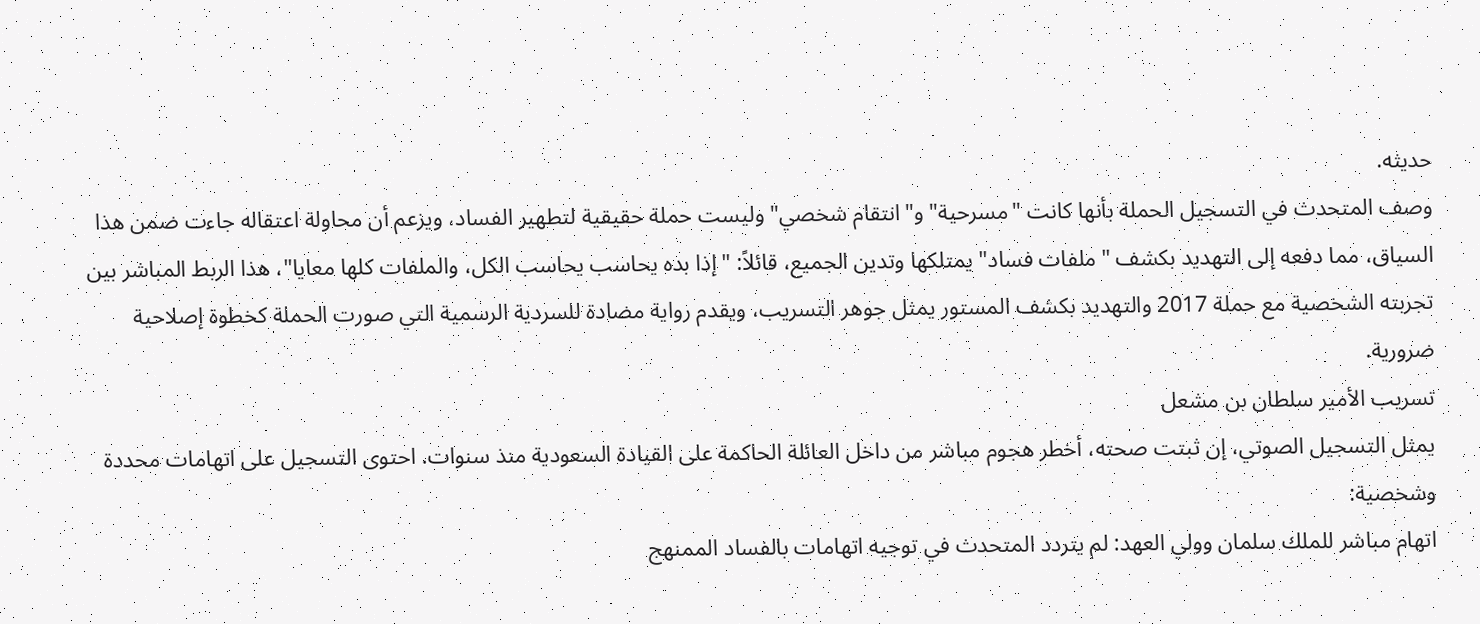حديثه.
وصف المتحدث في التسجيل الحملة بأنها كانت "مسرحية" و"انتقام شخصي" وليست حملة حقيقية لتطهير الفساد، ويزعم أن محاولة اعتقاله جاءت ضمن هذا السياق، مما دفعه إلى التهديد بكشف "ملفات فساد" يمتلكها وتدين الجميع، قائلاً: "إذا بده يحاسب يحاسب الكل، والملفات كلها معايا"، هذا الربط المباشر بين تجربته الشخصية مع حملة 2017 والتهديد بكشف المستور يمثل جوهر التسريب، ويقدم رواية مضادة للسردية الرسمية التي صورت الحملة كخطوة إصلاحية ضرورية.
تسريب الأمير سلطان بن مشعل
يمثل التسجيل الصوتي، إن ثبتت صحته، أخطر هجوم مباشر من داخل العائلة الحاكمة على القيادة السعودية منذ سنوات. احتوى التسجيل على اتهامات محددة وشخصية:
اتهام مباشر للملك سلمان وولي العهد: لم يتردد المتحدث في توجيه اتهامات بالفساد الممنهج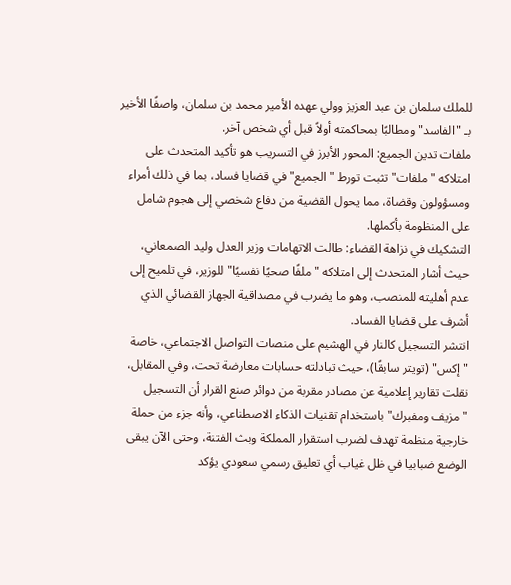للملك سلمان بن عبد العزيز وولي عهده الأمير محمد بن سلمان، واصفًا الأخير بـ "الفاسد" ومطالبًا بمحاكمته أولاً قبل أي شخص آخر.
ملفات تدين الجميع: المحور الأبرز في التسريب هو تأكيد المتحدث على امتلاكه "ملفات" تثبت تورط "الجميع" في قضايا فساد، بما في ذلك أمراء ومسؤولون وقضاة، مما يحول القضية من دفاع شخصي إلى هجوم شامل على المنظومة بأكملها.
التشكيك في نزاهة القضاء: طالت الاتهامات وزير العدل وليد الصمعاني، حيث أشار المتحدث إلى امتلاكه "ملفًا صحيًا نفسيًا" للوزير، في تلميح إلى عدم أهليته للمنصب، وهو ما يضرب في مصداقية الجهاز القضائي الذي أشرف على قضايا الفساد.
انتشر التسجيل كالنار في الهشيم على منصات التواصل الاجتماعي، خاصة "إكس" (تويتر سابقًا)، حيث تبادلته حسابات معارضة تحت، وفي المقابل، نقلت تقارير إعلامية عن مصادر مقربة من دوائر صنع القرار أن التسجيل "مزيف ومفبرك" باستخدام تقنيات الذكاء الاصطناعي، وأنه جزء من حملة خارجية منظمة تهدف لضرب استقرار المملكة وبث الفتنة، وحتى الآن يبقى الوضع ضبابيا في ظل غياب أي تعليق رسمي سعودي يؤكد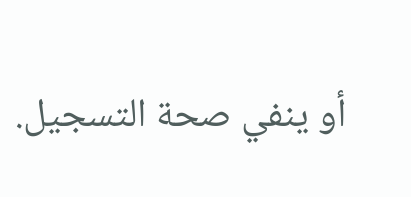أو ينفي صحة التسجيل.